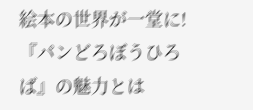絵本の世界が一堂に!『パンどろぼうひろば』の魅力とは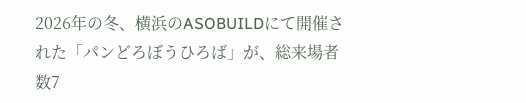2026年の冬、横浜のASOBUILDにて開催された「パンどろぼうひろば」が、総来場者数7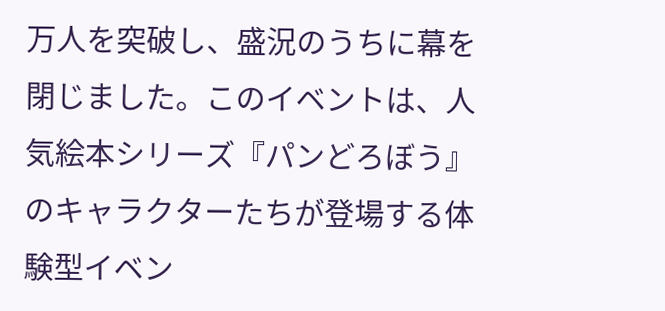万人を突破し、盛況のうちに幕を閉じました。このイベントは、人気絵本シリーズ『パンどろぼう』のキャラクターたちが登場する体験型イベン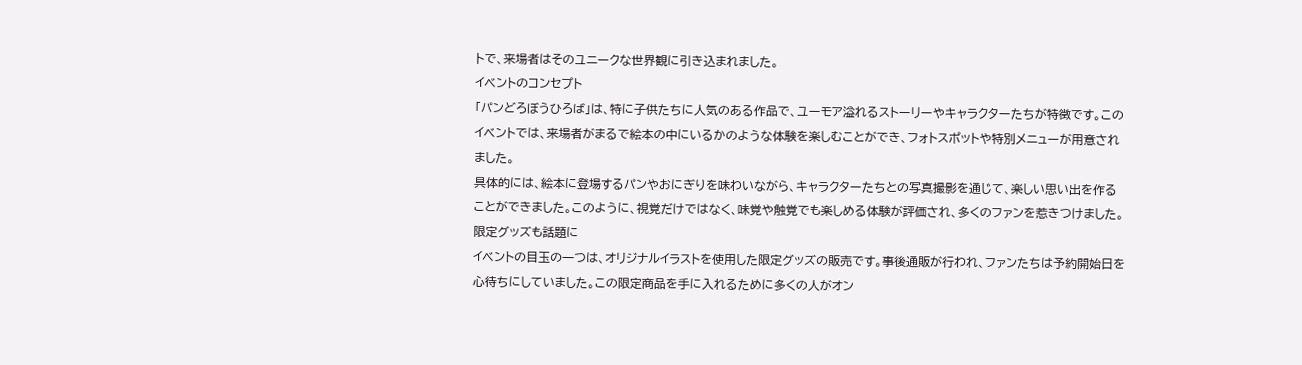トで、来場者はそのユニークな世界観に引き込まれました。
イベントのコンセプト
「パンどろぼうひろば」は、特に子供たちに人気のある作品で、ユーモア溢れるストーリーやキャラクターたちが特徴です。このイベントでは、来場者がまるで絵本の中にいるかのような体験を楽しむことができ、フォトスポットや特別メニューが用意されました。
具体的には、絵本に登場するパンやおにぎりを味わいながら、キャラクターたちとの写真撮影を通じて、楽しい思い出を作ることができました。このように、視覚だけではなく、味覚や触覚でも楽しめる体験が評価され、多くのファンを惹きつけました。
限定グッズも話題に
イベントの目玉の一つは、オリジナルイラストを使用した限定グッズの販売です。事後通販が行われ、ファンたちは予約開始日を心待ちにしていました。この限定商品を手に入れるために多くの人がオン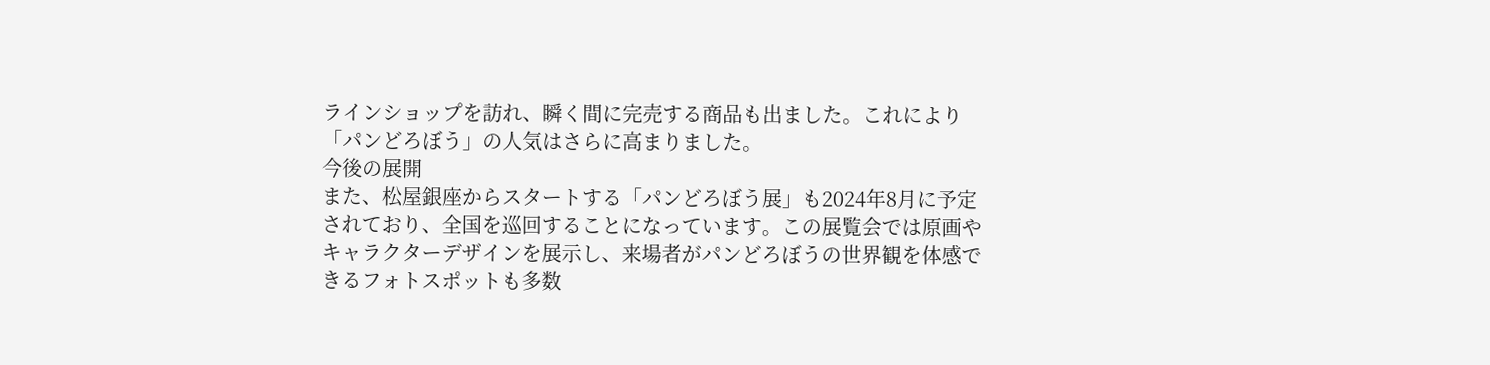ラインショップを訪れ、瞬く間に完売する商品も出ました。これにより「パンどろぼう」の人気はさらに高まりました。
今後の展開
また、松屋銀座からスタートする「パンどろぼう展」も2024年8月に予定されており、全国を巡回することになっています。この展覧会では原画やキャラクターデザインを展示し、来場者がパンどろぼうの世界観を体感できるフォトスポットも多数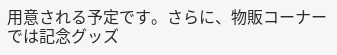用意される予定です。さらに、物販コーナーでは記念グッズ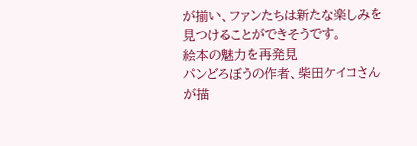が揃い、ファンたちは新たな楽しみを見つけることができそうです。
絵本の魅力を再発見
パンどろぼうの作者、柴田ケイコさんが描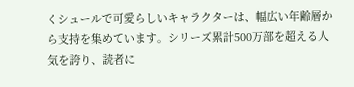くシュールで可愛らしいキャラクターは、幅広い年齢層から支持を集めています。シリーズ累計500万部を超える人気を誇り、読者に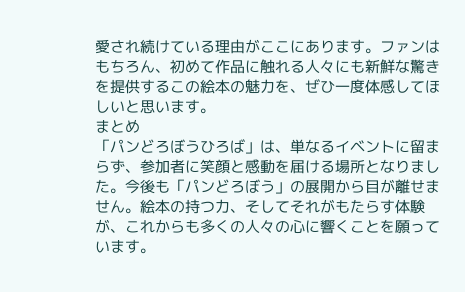愛され続けている理由がここにあります。ファンはもちろん、初めて作品に触れる人々にも新鮮な驚きを提供するこの絵本の魅力を、ぜひ一度体感してほしいと思います。
まとめ
「パンどろぼうひろば」は、単なるイベントに留まらず、参加者に笑顔と感動を届ける場所となりました。今後も「パンどろぼう」の展開から目が離せません。絵本の持つ力、そしてそれがもたらす体験が、これからも多くの人々の心に響くことを願っています。